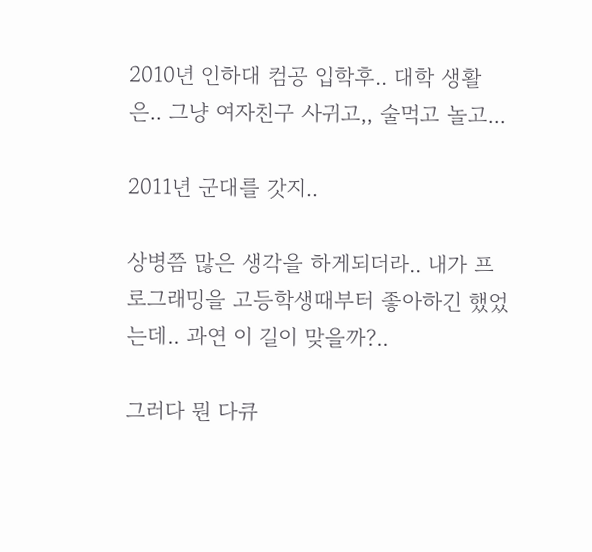2010년 인하대 컴공 입학후.. 대학 생활은.. 그냥 여자친구 사귀고,, 술먹고 놀고...

2011년 군대를 갓지..

상병쯤 많은 생각을 하게되더라.. 내가 프로그래밍을 고등학생때부터 좋아하긴 했었는데.. 과연 이 길이 맞을까?..

그러다 뭔 다큐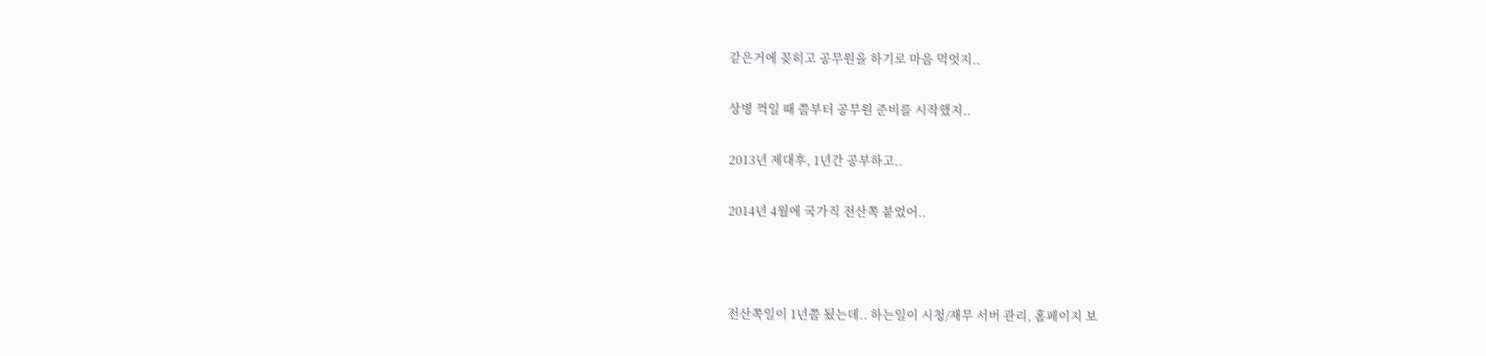같은거에 꽂히고 공무원을 하기로 마음 먹엇지..

상병 꺽일 때 쯤부터 공무원 준비를 시작했지..

2013년 제대후, 1년간 공부하고..

2014년 4월에 국가직 전산쪽 붙었어..



전산쪽일이 1년쯤 됬는데.. 하는일이 시청/재무 서버 관리, 홈페이지 보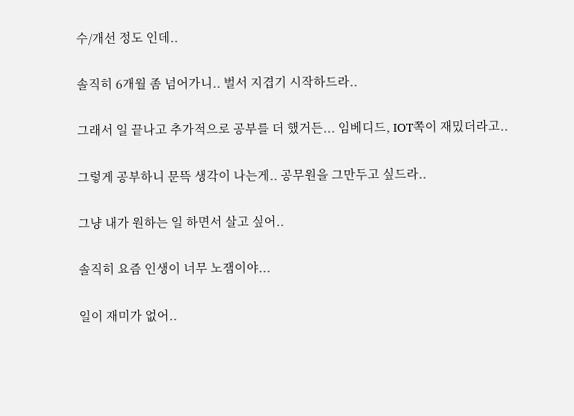수/개선 정도 인데..

솔직히 6개월 좀 넘어가니.. 벌서 지겹기 시작하드라..

그래서 일 끝나고 추가적으로 공부를 더 했거든... 임베디드, IOT쪽이 재밌더라고..

그렇게 공부하니 문뜩 생각이 나는게.. 공무원을 그만두고 싶드라..

그냥 내가 원하는 일 하면서 살고 싶어..

솔직히 요즘 인생이 너무 노잼이야...

일이 재미가 없어..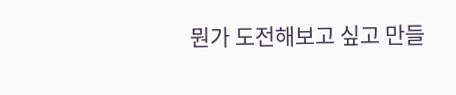뭔가 도전해보고 싶고 만들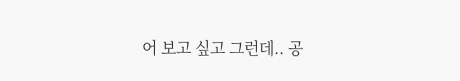어 보고 싶고 그런데.. 공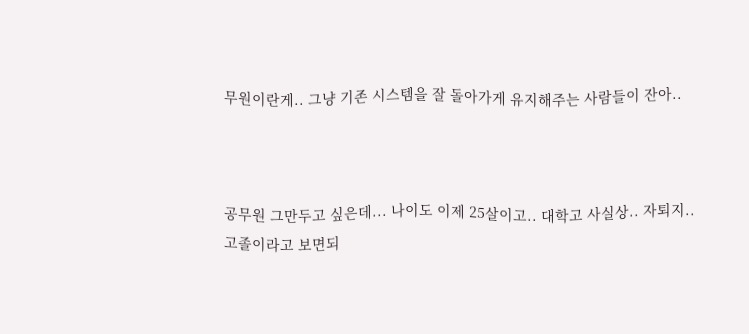무원이란게.. 그냥 기존 시스템을 잘 돌아가게 유지해주는 사람들이 잔아..



공무원 그만두고 싶은데... 나이도 이제 25살이고.. 대학고 사실상.. 자퇴지.. 고졸이라고 보면되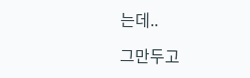는데..

그만두고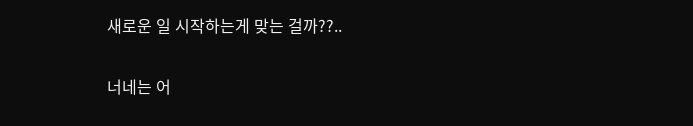새로운 일 시작하는게 맞는 걸까??..

너네는 어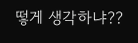떻게 생각하냐??